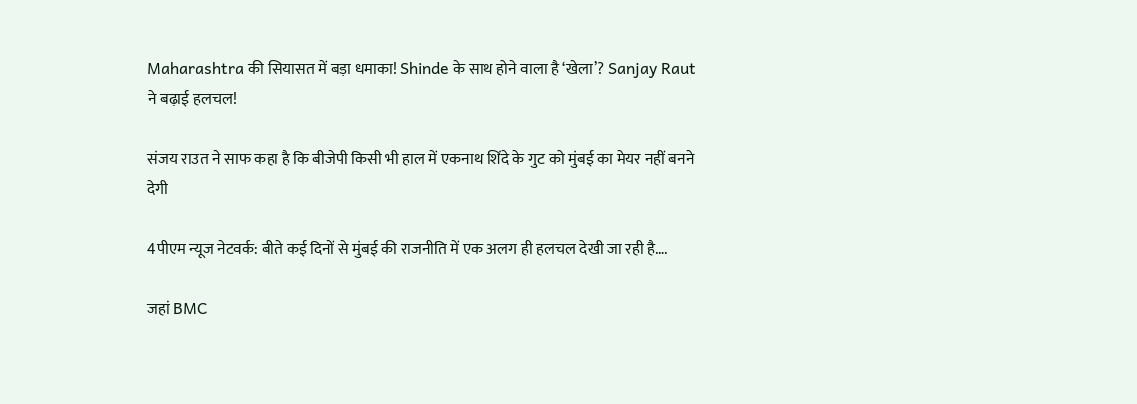Maharashtra की सियासत में बड़ा धमाका! Shinde के साथ होने वाला है ‘खेला’? Sanjay Raut ने बढ़ाई हलचल!

संजय राउत ने साफ कहा है कि बीजेपी किसी भी हाल में एकनाथ शिंदे के गुट को मुंबई का मेयर नहीं बनने देगी

4पीएम न्यूज नेटवर्क: बीते कई दिनों से मुंबई की राजनीति में एक अलग ही हलचल देखी जा रही है….

जहां BMC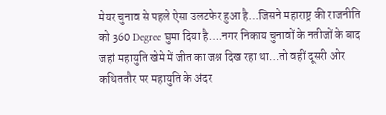मेयर चुनाव से पहले ऐसा उलटफेर हुआ है…जिसने महाराष्ट्र की राजनीति को 360 Degree घुमा दिया है….नगर निकाय चुनावों के नतीजों के बाद जहां महायुति खेमे में जीत का जश्न दिख रहा था…तो वहीं दूसरी ओर कथिततौर पर महायुति के अंदर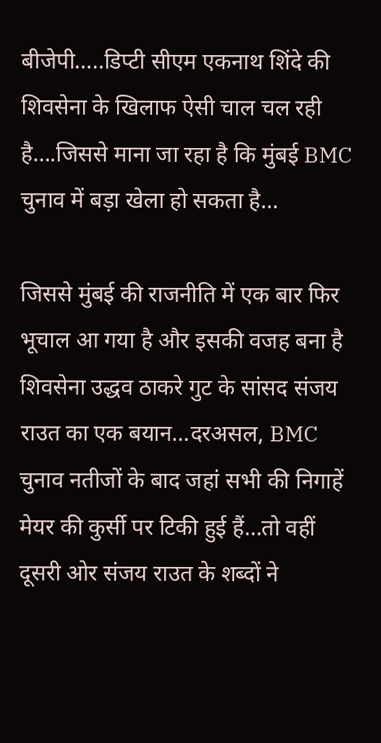बीजेपी…..डिप्टी सीएम एकनाथ शिंदे की शिवसेना के खिलाफ ऐसी चाल चल रही है….जिससे माना जा रहा है कि मुंबई BMC चुनाव में बड़ा खेला हो सकता है…

जिससे मुंबई की राजनीति में एक बार फिर भूचाल आ गया है और इसकी वजह बना है शिवसेना उद्धव ठाकरे गुट के सांसद संजय राउत का एक बयान…दरअसल, BMC चुनाव नतीजों के बाद जहां सभी की निगाहें मेयर की कुर्सी पर टिकी हुई हैं…तो वहीं दूसरी ओर संजय राउत के शब्दों ने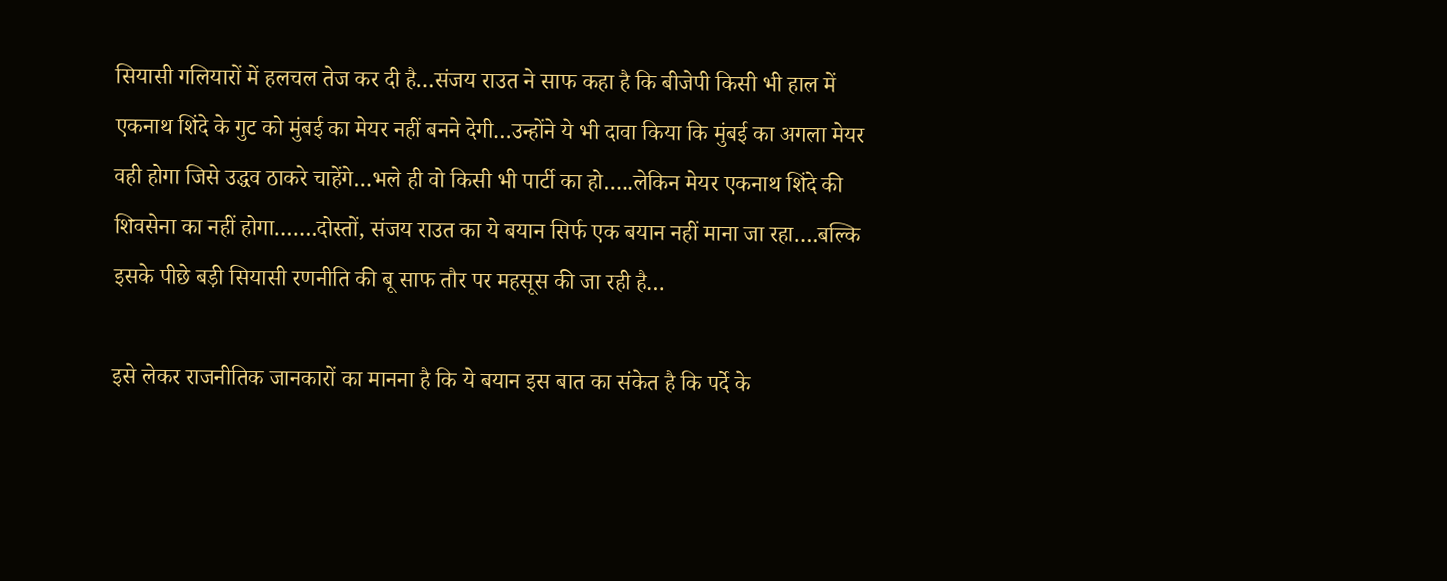सियासी गलियारों में हलचल तेज कर दी है…संजय राउत ने साफ कहा है कि बीजेपी किसी भी हाल में एकनाथ शिंदे के गुट को मुंबई का मेयर नहीं बनने देगी…उन्होंने ये भी दावा किया कि मुंबई का अगला मेयर वही होगा जिसे उद्धव ठाकरे चाहेंगे…भले ही वो किसी भी पार्टी का हो…..लेकिन मेयर एकनाथ शिंदे की शिवसेना का नहीं होगा…….दोस्तों, संजय राउत का ये बयान सिर्फ एक बयान नहीं माना जा रहा….बल्कि इसके पीछे बड़ी सियासी रणनीति की बू साफ तौर पर महसूस की जा रही है…

इसे लेकर राजनीतिक जानकारों का मानना है कि ये बयान इस बात का संकेत है कि पर्दे के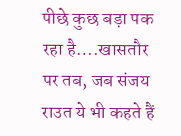पीछे कुछ बड़ा पक रहा है….खासतौर पर तब, जब संजय राउत ये भी कहते हैं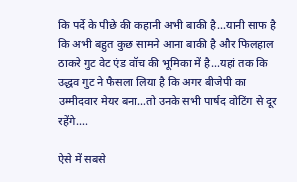कि पर्दे के पीछे की कहानी अभी बाकी है…यानी साफ है कि अभी बहुत कुछ सामने आना बाकी है और फिलहाल ठाकरे गुट वेट एंड वॉच की भूमिका में है…यहां तक कि उद्धव गुट ने फैसला लिया है कि अगर बीजेपी का उम्मीदवार मेयर बना…तो उनके सभी पार्षद वोटिंग से दूर रहेंगे….

ऐसे में सबसे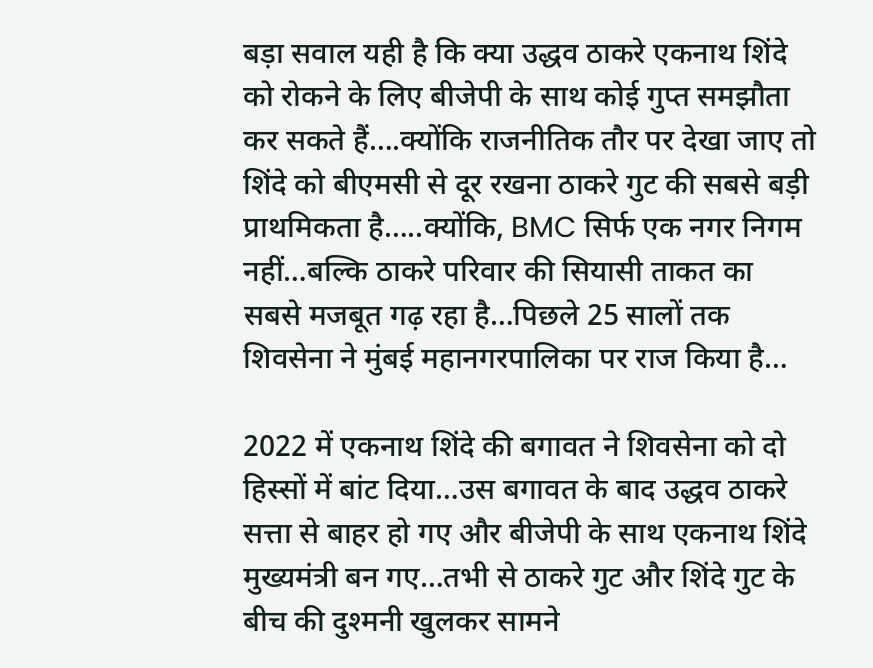बड़ा सवाल यही है कि क्या उद्धव ठाकरे एकनाथ शिंदे को रोकने के लिए बीजेपी के साथ कोई गुप्त समझौता कर सकते हैं….क्योंकि राजनीतिक तौर पर देखा जाए तो शिंदे को बीएमसी से दूर रखना ठाकरे गुट की सबसे बड़ी प्राथमिकता है…..क्योंकि, BMC सिर्फ एक नगर निगम नहीं…बल्कि ठाकरे परिवार की सियासी ताकत का सबसे मजबूत गढ़ रहा है…पिछले 25 सालों तक शिवसेना ने मुंबई महानगरपालिका पर राज किया है…

2022 में एकनाथ शिंदे की बगावत ने शिवसेना को दो हिस्सों में बांट दिया…उस बगावत के बाद उद्धव ठाकरे सत्ता से बाहर हो गए और बीजेपी के साथ एकनाथ शिंदे मुख्यमंत्री बन गए…तभी से ठाकरे गुट और शिंदे गुट के बीच की दुश्मनी खुलकर सामने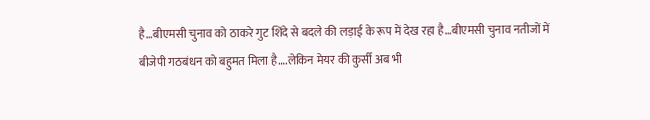है…बीएमसी चुनाव को ठाकरे गुट शिंदे से बदले की लड़ाई के रूप में देख रहा है…बीएमसी चुनाव नतीजों में बीजेपी गठबंधन को बहुमत मिला है….लेकिन मेयर की कुर्सी अब भी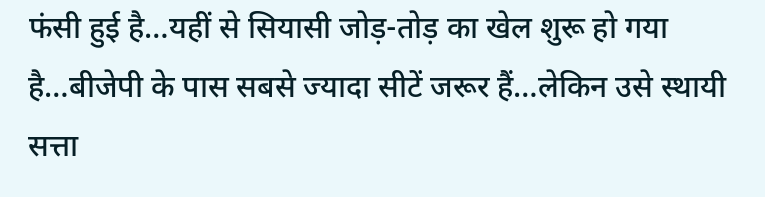फंसी हुई है…यहीं से सियासी जोड़-तोड़ का खेल शुरू हो गया है…बीजेपी के पास सबसे ज्यादा सीटें जरूर हैं…लेकिन उसे स्थायी सत्ता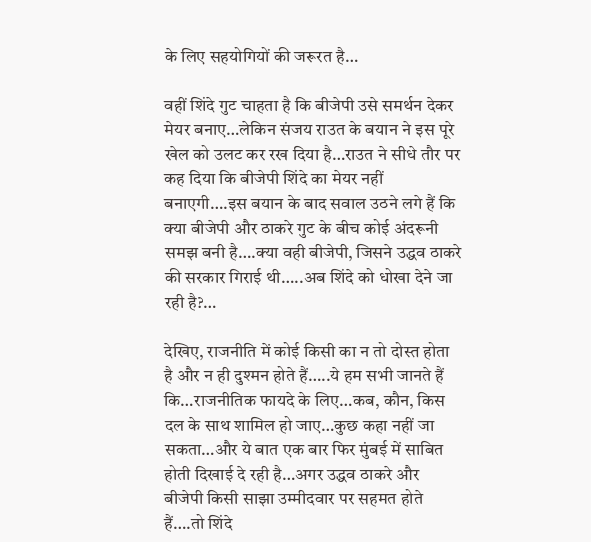के लिए सहयोगियों की जरूरत है…

वहीं शिंदे गुट चाहता है कि बीजेपी उसे समर्थन देकर मेयर बनाए…लेकिन संजय राउत के बयान ने इस पूरे खेल को उलट कर रख दिया है…राउत ने सीधे तौर पर कह दिया कि बीजेपी शिंदे का मेयर नहीं बनाएगी….इस बयान के बाद सवाल उठने लगे हैं कि क्या बीजेपी और ठाकरे गुट के बीच कोई अंदरूनी समझ बनी है….क्या वही बीजेपी, जिसने उद्धव ठाकरे की सरकार गिराई थी…..अब शिंदे को धोखा देने जा रही है?…

देखिए, राजनीति में कोई किसी का न तो दोस्त होता है और न ही दुश्मन होते हैं…..ये हम सभी जानते हैं कि…राजनीतिक फायदे के लिए…कब, कौन, किस दल के साथ शामिल हो जाए…कुछ कहा नहीं जा सकता…और ये बात एक बार फिर मुंबई में साबित होती दिखाई दे रही है…अगर उद्धव ठाकरे और बीजेपी किसी साझा उम्मीदवार पर सहमत होते हैं….तो शिंदे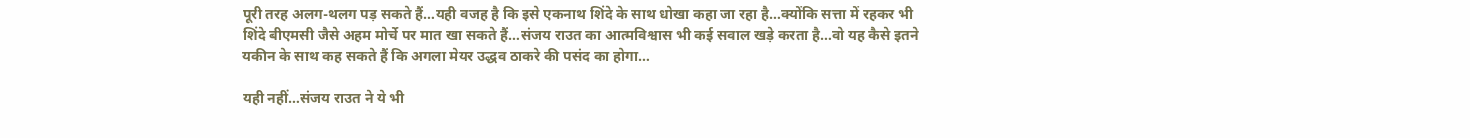पूरी तरह अलग-थलग पड़ सकते हैं…यही वजह है कि इसे एकनाथ शिंदे के साथ धोखा कहा जा रहा है…क्योंकि सत्ता में रहकर भी शिंदे बीएमसी जैसे अहम मोर्चे पर मात खा सकते हैं…संजय राउत का आत्मविश्वास भी कई सवाल खड़े करता है…वो यह कैसे इतने यकीन के साथ कह सकते हैं कि अगला मेयर उद्धव ठाकरे की पसंद का होगा…

यही नहीं…संजय राउत ने ये भी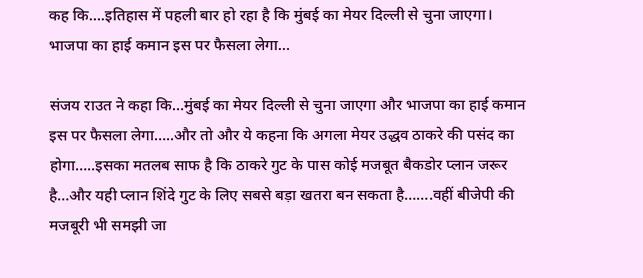कह कि….इतिहास में पहली बार हो रहा है कि मुंबई का मेयर दिल्ली से चुना जाएगा। भाजपा का हाई कमान इस पर फैसला लेगा…

संजय राउत ने कहा कि…मुंबई का मेयर दिल्ली से चुना जाएगा और भाजपा का हाई कमान इस पर फैसला लेगा…..और तो और ये कहना कि अगला मेयर उद्धव ठाकरे की पसंद का होगा…..इसका मतलब साफ है कि ठाकरे गुट के पास कोई मजबूत बैकडोर प्लान जरूर है…और यही प्लान शिंदे गुट के लिए सबसे बड़ा खतरा बन सकता है…….वहीं बीजेपी की मजबूरी भी समझी जा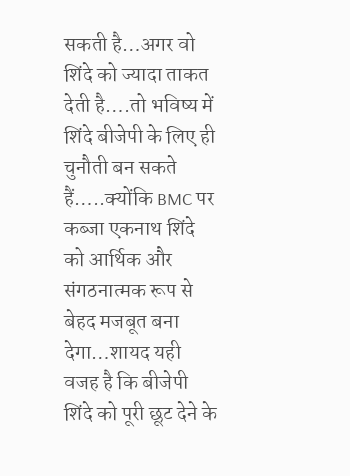सकती है…अगर वो शिंदे को ज्यादा ताकत देती है….तो भविष्य में शिंदे बीजेपी के लिए ही चुनौती बन सकते हैं…..क्योंकि BMC पर कब्जा एकनाथ शिंदे को आर्थिक और संगठनात्मक रूप से बेहद मजबूत बना देगा…शायद यही वजह है कि बीजेपी शिंदे को पूरी छूट देने के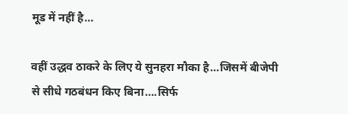मूड में नहीं है…

वहीं उद्धव ठाकरे के लिए ये सुनहरा मौका है…जिसमें बीजेपी से सीधे गठबंधन किए बिना….सिर्फ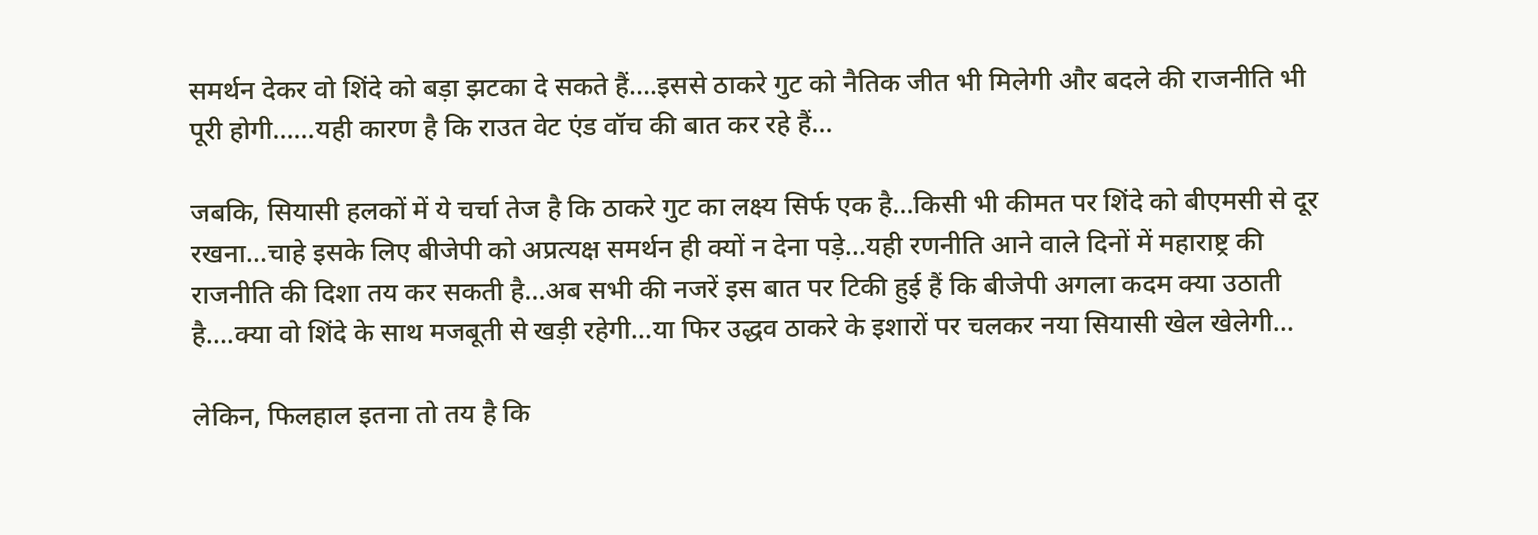समर्थन देकर वो शिंदे को बड़ा झटका दे सकते हैं….इससे ठाकरे गुट को नैतिक जीत भी मिलेगी और बदले की राजनीति भी पूरी होगी……यही कारण है कि राउत वेट एंड वॉच की बात कर रहे हैं…

जबकि, सियासी हलकों में ये चर्चा तेज है कि ठाकरे गुट का लक्ष्य सिर्फ एक है…किसी भी कीमत पर शिंदे को बीएमसी से दूर रखना…चाहे इसके लिए बीजेपी को अप्रत्यक्ष समर्थन ही क्यों न देना पड़े…यही रणनीति आने वाले दिनों में महाराष्ट्र की राजनीति की दिशा तय कर सकती है…अब सभी की नजरें इस बात पर टिकी हुई हैं कि बीजेपी अगला कदम क्या उठाती है….क्या वो शिंदे के साथ मजबूती से खड़ी रहेगी…या फिर उद्धव ठाकरे के इशारों पर चलकर नया सियासी खेल खेलेगी…

लेकिन, फिलहाल इतना तो तय है कि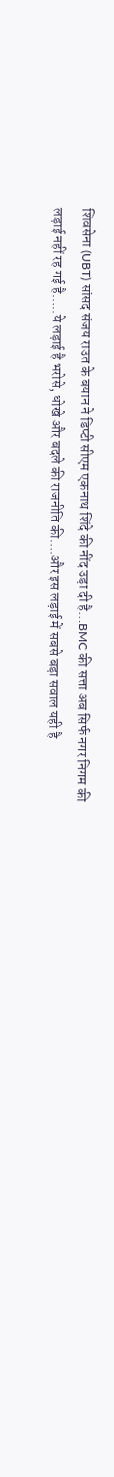शिवसेना (UBT) सांसद संजय राउत के बयान ने डिप्टी सीएम एकनाथ शिंदे की नींद उड़ा दी है…BMC की सत्ता अब सिर्फ नगर निगम की लड़ाई नहीं रह गई है…..ये लड़ाई है भरोसे, धोखे और बदले की राजनीति की….और इस लड़ाई में सबसे बड़ा सवाल यही है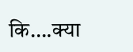कि….क्या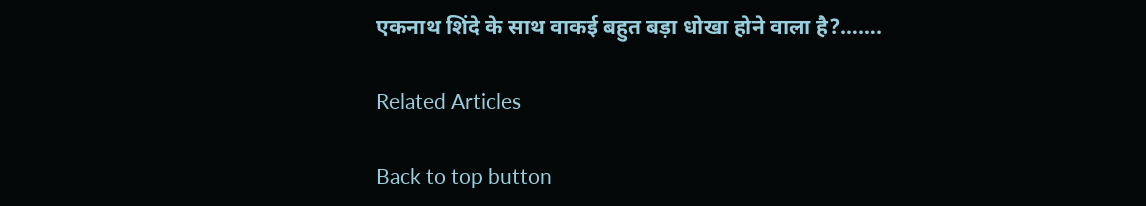एकनाथ शिंदे के साथ वाकई बहुत बड़ा धोखा होने वाला है?…….

Related Articles

Back to top button